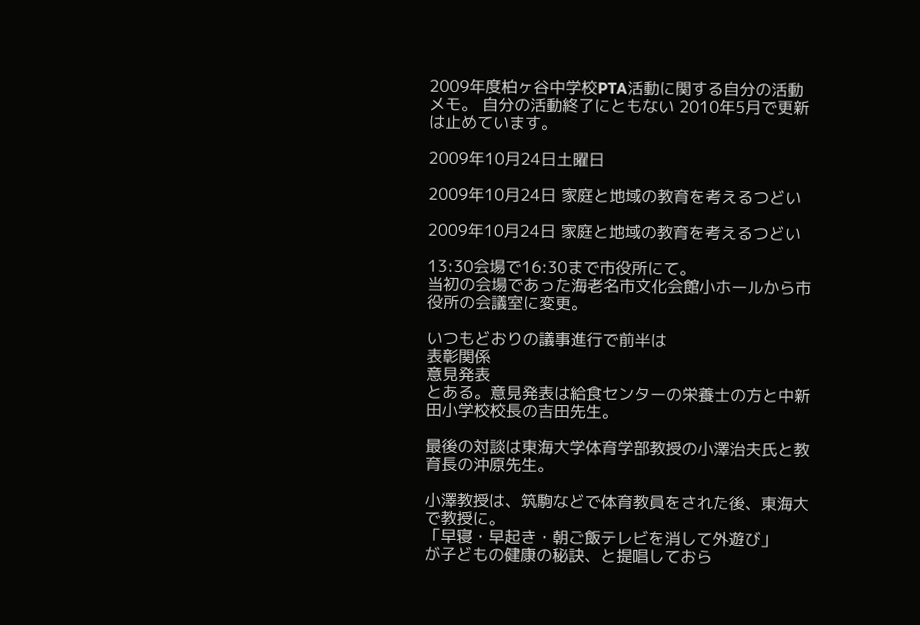2009年度柏ヶ谷中学校PTA活動に関する自分の活動メモ。 自分の活動終了にともない 2010年5月で更新は止めています。

2009年10月24日土曜日

2009年10月24日 家庭と地域の教育を考えるつどい

2009年10月24日 家庭と地域の教育を考えるつどい

13:30会場で16:30まで市役所にて。
当初の会場であった海老名市文化会館小ホールから市役所の会議室に変更。

いつもどおりの議事進行で前半は
表彰関係
意見発表
とある。意見発表は給食センターの栄養士の方と中新田小学校校長の吉田先生。

最後の対談は東海大学体育学部教授の小澤治夫氏と教育長の沖原先生。

小澤教授は、筑駒などで体育教員をされた後、東海大で教授に。
「早寝・早起き・朝ご飯テレビを消して外遊び」
が子どもの健康の秘訣、と提唱しておら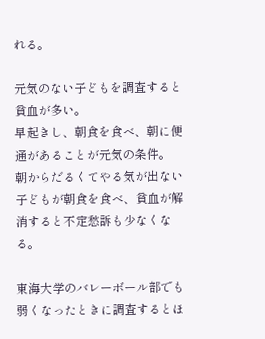れる。

元気のない子どもを調査すると貧血が多い。
早起きし、朝食を食べ、朝に便通があることが元気の条件。
朝からだるくてやる気が出ない子どもが朝食を食べ、貧血が解消すると不定愁訴も少なくなる。

東海大学のバレーボール部でも弱くなったときに調査するとほ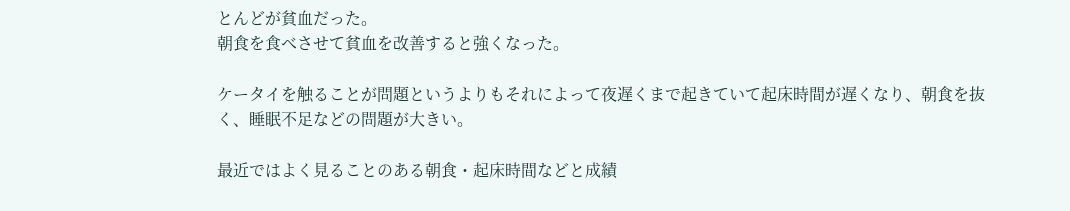とんどが貧血だった。
朝食を食べさせて貧血を改善すると強くなった。

ケータイを触ることが問題というよりもそれによって夜遅くまで起きていて起床時間が遅くなり、朝食を抜く、睡眠不足などの問題が大きい。

最近ではよく見ることのある朝食・起床時間などと成績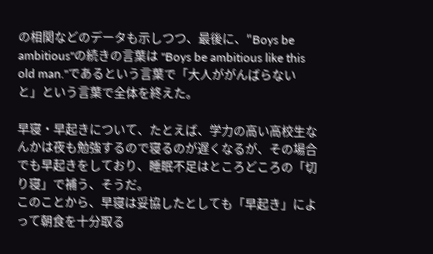の相関などのデータも示しつつ、最後に、"Boys be ambitious"の続きの言葉は "Boys be ambitious like this old man."であるという言葉で「大人ががんばらないと」という言葉で全体を終えた。

早寝・早起きについて、たとえば、学力の高い高校生なんかは夜も勉強するので寝るのが遅くなるが、その場合でも早起きをしており、睡眠不足はところどころの「切り寝」で補う、そうだ。
このことから、早寝は妥協したとしても「早起き」によって朝食を十分取る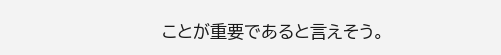ことが重要であると言えそう。